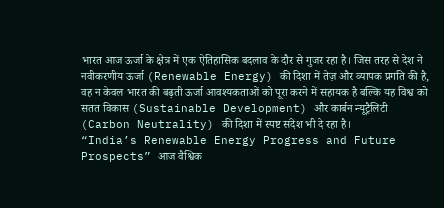भारत आज ऊर्जा के क्षेत्र में एक ऐतिहासिक बदलाव के दौर से गुजर रहा है। जिस तरह से देश ने नवीकरणीय ऊर्जा (Renewable Energy) की दिशा में तेज़ और व्यापक प्रगति की है, वह न केवल भारत की बढ़ती ऊर्जा आवश्यकताओं को पूरा करने में सहायक है बल्कि यह विश्व को सतत विकास (Sustainable Development) और कार्बन न्यूट्रैलिटी (Carbon Neutrality) की दिशा में स्पष्ट संदेश भी दे रहा है।
“India’s Renewable Energy Progress and Future Prospects” आज वैश्विक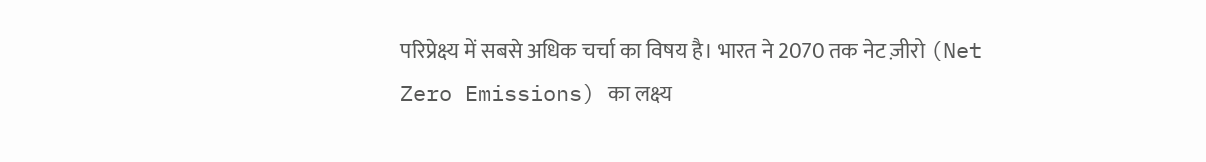परिप्रेक्ष्य में सबसे अधिक चर्चा का विषय है। भारत ने 2070 तक नेट ज़ीरो (Net Zero Emissions) का लक्ष्य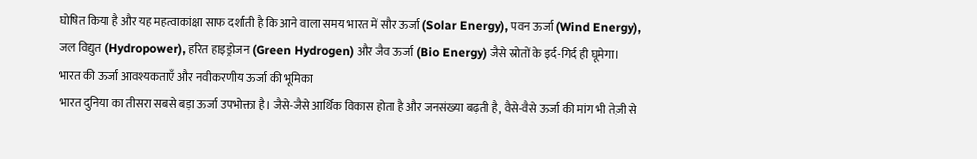घोषित किया है और यह महत्वाकांक्षा साफ दर्शाती है कि आने वाला समय भारत में सौर ऊर्जा (Solar Energy), पवन ऊर्जा (Wind Energy), जल विद्युत (Hydropower), हरित हाइड्रोजन (Green Hydrogen) और जैव ऊर्जा (Bio Energy) जैसे स्रोतों के इर्द-गिर्द ही घूमेगा।
भारत की ऊर्जा आवश्यकताएँ और नवीकरणीय ऊर्जा की भूमिका
भारत दुनिया का तीसरा सबसे बड़ा ऊर्जा उपभोक्ता है। जैसे-जैसे आर्थिक विकास होता है और जनसंख्या बढ़ती है, वैसे-वैसे ऊर्जा की मांग भी तेज़ी से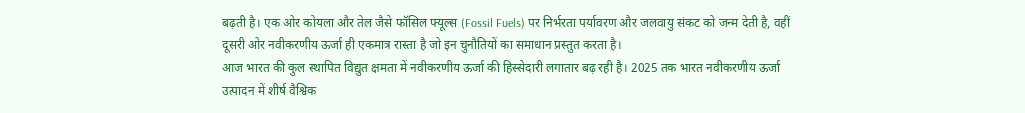बढ़ती है। एक ओर कोयला और तेल जैसे फॉसिल फ्यूल्स (Fossil Fuels) पर निर्भरता पर्यावरण और जलवायु संकट को जन्म देती है, वहीं दूसरी ओर नवीकरणीय ऊर्जा ही एकमात्र रास्ता है जो इन चुनौतियों का समाधान प्रस्तुत करता है।
आज भारत की कुल स्थापित विद्युत क्षमता में नवीकरणीय ऊर्जा की हिस्सेदारी लगातार बढ़ रही है। 2025 तक भारत नवीकरणीय ऊर्जा उत्पादन में शीर्ष वैश्विक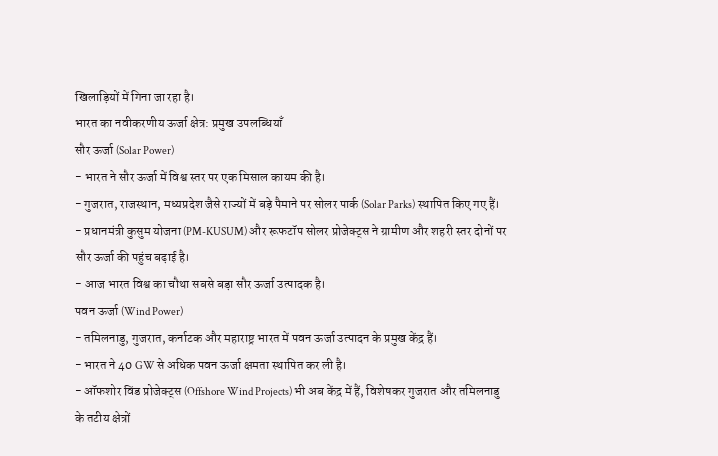खिलाड़ियों में गिना जा रहा है।
भारत का नवीकरणीय ऊर्जा क्षेत्र: प्रमुख उपलब्धियाँ
सौर ऊर्जा (Solar Power)
- भारत ने सौर ऊर्जा में विश्व स्तर पर एक मिसाल कायम की है।
- गुजरात, राजस्थान, मध्यप्रदेश जैसे राज्यों में बड़े पैमाने पर सोलर पार्क (Solar Parks) स्थापित किए गए हैं।
- प्रधानमंत्री कुसुम योजना (PM-KUSUM) और रूफटॉप सोलर प्रोजेक्ट्स ने ग्रामीण और शहरी स्तर दोनों पर सौर ऊर्जा की पहुंच बढ़ाई है।
- आज भारत विश्व का चौथा सबसे बड़ा सौर ऊर्जा उत्पादक है।
पवन ऊर्जा (Wind Power)
- तमिलनाडु, गुजरात, कर्नाटक और महाराष्ट्र भारत में पवन ऊर्जा उत्पादन के प्रमुख केंद्र हैं।
- भारत ने 40 GW से अधिक पवन ऊर्जा क्षमता स्थापित कर ली है।
- ऑफशोर विंड प्रोजेक्ट्स (Offshore Wind Projects) भी अब केंद्र में हैं, विशेषकर गुजरात और तमिलनाडु के तटीय क्षेत्रों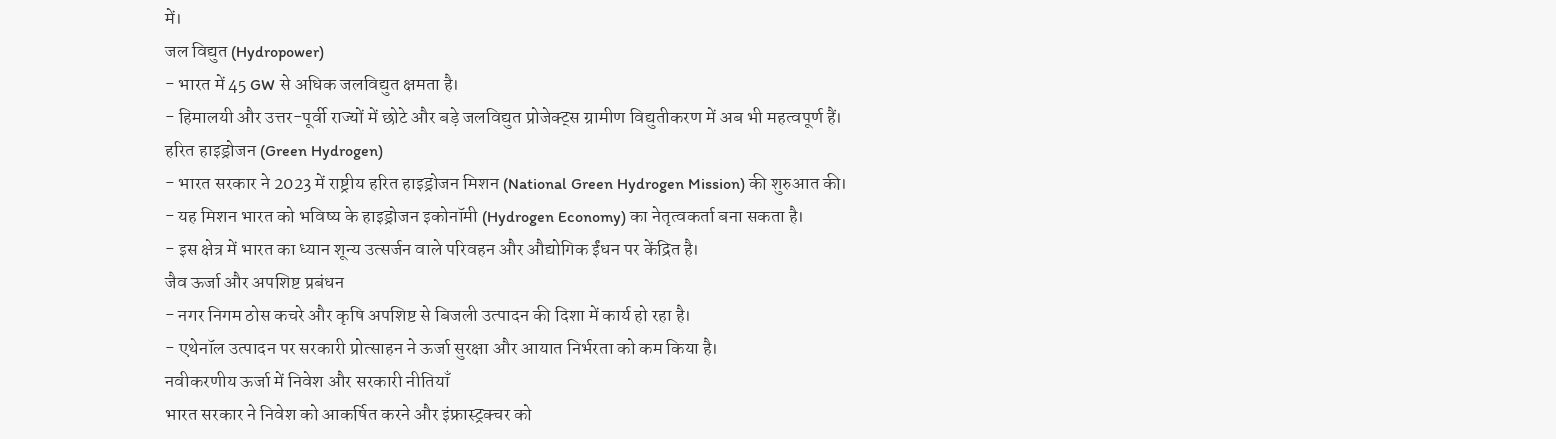में।
जल विद्युत (Hydropower)
- भारत में 45 GW से अधिक जलविद्युत क्षमता है।
- हिमालयी और उत्तर-पूर्वी राज्यों में छोटे और बड़े जलविद्युत प्रोजेक्ट्स ग्रामीण विद्युतीकरण में अब भी महत्वपूर्ण हैं।
हरित हाइड्रोजन (Green Hydrogen)
- भारत सरकार ने 2023 में राष्ट्रीय हरित हाइड्रोजन मिशन (National Green Hydrogen Mission) की शुरुआत की।
- यह मिशन भारत को भविष्य के हाइड्रोजन इकोनॉमी (Hydrogen Economy) का नेतृत्वकर्ता बना सकता है।
- इस क्षेत्र में भारत का ध्यान शून्य उत्सर्जन वाले परिवहन और औद्योगिक ईंधन पर केंद्रित है।
जैव ऊर्जा और अपशिष्ट प्रबंधन
- नगर निगम ठोस कचरे और कृषि अपशिष्ट से बिजली उत्पादन की दिशा में कार्य हो रहा है।
- एथेनॉल उत्पादन पर सरकारी प्रोत्साहन ने ऊर्जा सुरक्षा और आयात निर्भरता को कम किया है।
नवीकरणीय ऊर्जा में निवेश और सरकारी नीतियाँ
भारत सरकार ने निवेश को आकर्षित करने और इंफ्रास्ट्रक्चर को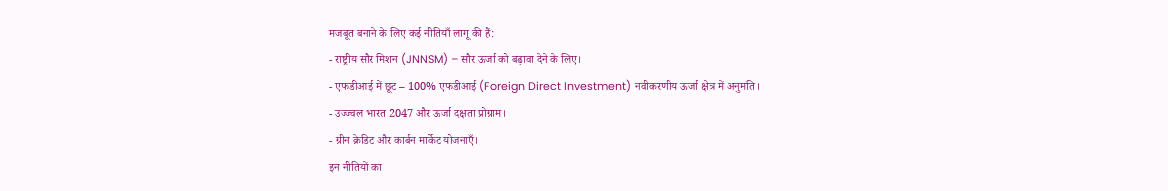मजबूत बनाने के लिए कई नीतियाँ लागू की हैं:
- राष्ट्रीय सौर मिशन (JNNSM) – सौर ऊर्जा को बढ़ावा देने के लिए।
- एफडीआई में छूट – 100% एफडीआई (Foreign Direct Investment) नवीकरणीय ऊर्जा क्षेत्र में अनुमति।
- उज्ज्वल भारत 2047 और ऊर्जा दक्षता प्रोग्राम।
- ग्रीन क्रेडिट और कार्बन मार्केट योजनाएँ।
इन नीतियों का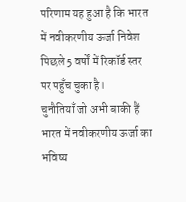परिणाम यह हुआ है कि भारत में नवीकरणीय ऊर्जा निवेश पिछले 5 वर्षों में रिकॉर्ड स्तर पर पहुँच चुका है।
चुनौतियाँ जो अभी बाकी हैं
भारत में नवीकरणीय ऊर्जा का भविष्य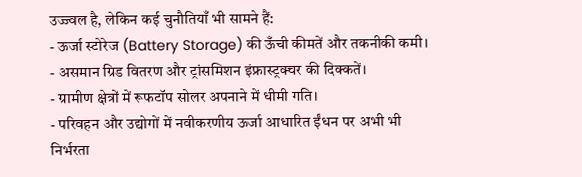उज्ज्वल है, लेकिन कई चुनौतियाँ भी सामने हैं:
- ऊर्जा स्टोरेज (Battery Storage) की ऊँची कीमतें और तकनीकी कमी।
- असमान ग्रिड वितरण और ट्रांसमिशन इंफ्रास्ट्रक्चर की दिक्कतें।
- ग्रामीण क्षेत्रों में रूफटॉप सोलर अपनाने में धीमी गति।
- परिवहन और उद्योगों में नवीकरणीय ऊर्जा आधारित ईंधन पर अभी भी निर्भरता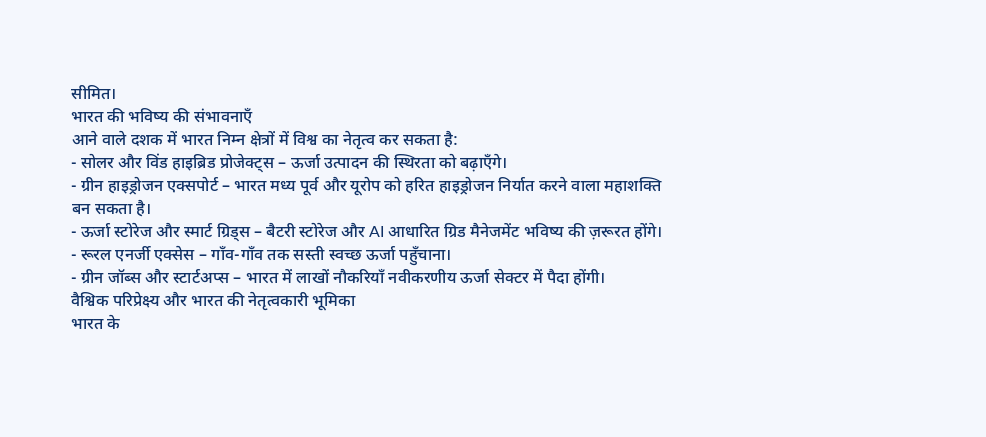सीमित।
भारत की भविष्य की संभावनाएँ
आने वाले दशक में भारत निम्न क्षेत्रों में विश्व का नेतृत्व कर सकता है:
- सोलर और विंड हाइब्रिड प्रोजेक्ट्स – ऊर्जा उत्पादन की स्थिरता को बढ़ाएँगे।
- ग्रीन हाइड्रोजन एक्सपोर्ट – भारत मध्य पूर्व और यूरोप को हरित हाइड्रोजन निर्यात करने वाला महाशक्ति बन सकता है।
- ऊर्जा स्टोरेज और स्मार्ट ग्रिड्स – बैटरी स्टोरेज और AI आधारित ग्रिड मैनेजमेंट भविष्य की ज़रूरत होंगे।
- रूरल एनर्जी एक्सेस – गाँव-गाँव तक सस्ती स्वच्छ ऊर्जा पहुँचाना।
- ग्रीन जॉब्स और स्टार्टअप्स – भारत में लाखों नौकरियाँ नवीकरणीय ऊर्जा सेक्टर में पैदा होंगी।
वैश्विक परिप्रेक्ष्य और भारत की नेतृत्वकारी भूमिका
भारत के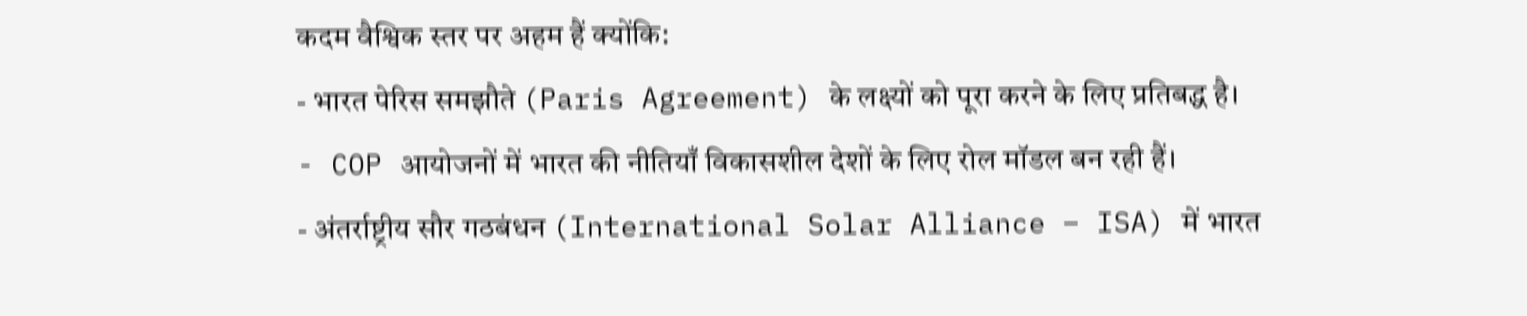कदम वैश्विक स्तर पर अहम हैं क्योंकि:
- भारत पेरिस समझौते (Paris Agreement) के लक्ष्यों को पूरा करने के लिए प्रतिबद्ध है।
- COP आयोजनों में भारत की नीतियाँ विकासशील देशों के लिए रोल मॉडल बन रही हैं।
- अंतर्राष्ट्रीय सौर गठबंधन (International Solar Alliance – ISA) में भारत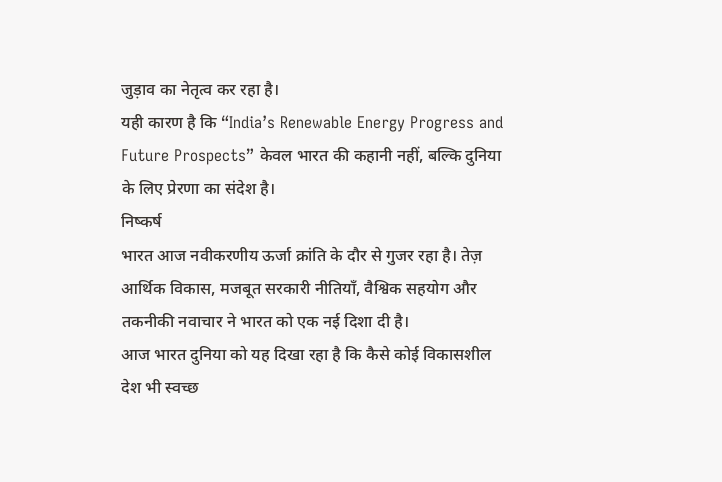जुड़ाव का नेतृत्व कर रहा है।
यही कारण है कि “India’s Renewable Energy Progress and Future Prospects” केवल भारत की कहानी नहीं, बल्कि दुनिया के लिए प्रेरणा का संदेश है।
निष्कर्ष
भारत आज नवीकरणीय ऊर्जा क्रांति के दौर से गुजर रहा है। तेज़ आर्थिक विकास, मजबूत सरकारी नीतियाँ, वैश्विक सहयोग और तकनीकी नवाचार ने भारत को एक नई दिशा दी है।
आज भारत दुनिया को यह दिखा रहा है कि कैसे कोई विकासशील देश भी स्वच्छ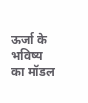ऊर्जा के भविष्य का मॉडल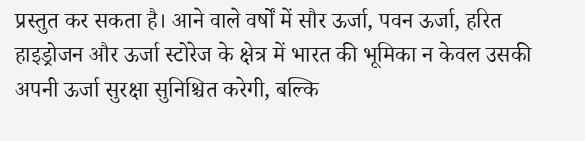प्रस्तुत कर सकता है। आने वाले वर्षों में सौर ऊर्जा, पवन ऊर्जा, हरित हाइड्रोजन और ऊर्जा स्टोरेज के क्षेत्र में भारत की भूमिका न केवल उसकी अपनी ऊर्जा सुरक्षा सुनिश्चित करेगी, बल्कि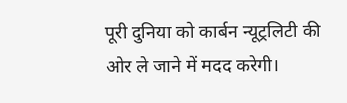पूरी दुनिया को कार्बन न्यूट्रलिटी की ओर ले जाने में मदद करेगी।